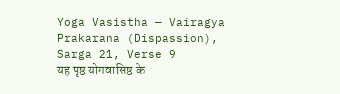Yoga Vasistha — Vairagya Prakarana (Dispassion), Sarga 21, Verse 9
यह पृष्ठ योगवासिष्ठ के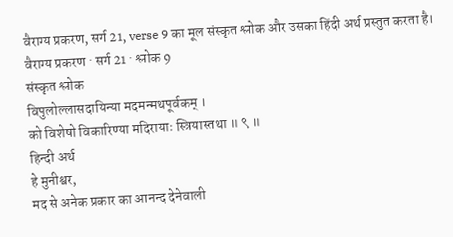वैराग्य प्रकरण, सर्ग 21, verse 9 का मूल संस्कृत श्लोक और उसका हिंदी अर्थ प्रस्तुत करता है।
वैराग्य प्रकरण · सर्ग 21 · श्लोक 9
संस्कृत श्लोक
विपुलोल्लासदायिन्या मदमन्मथपूर्वकम् ।
को विशेषो विकारिण्या मदिरायाः स्त्रियास्तथा ॥ ९ ॥
हिन्दी अर्थ
हे मुनीश्वर,
मद से अनेक प्रकार का आनन्द देनेवाली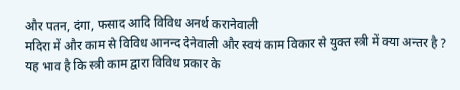और पतन, दंगा, फसाद आदि विविध अनर्थ करानेवाली
मदिरा में और काम से विविध आनन्द देनेवाली और स्वयं काम विकार से युक्त स्त्री में क्या अन्तर है ?
यह भाव है कि स्त्री काम द्वारा विविध प्रकार के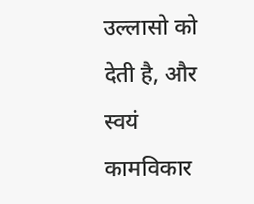उल्लासो को देती है, और स्वयं कामविकार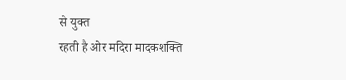से युक्त
रहती है ओर मदिरा मादकशक्ति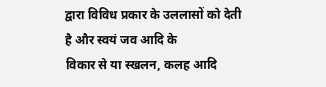द्वारा विविध प्रकार के उललासों को देती है और स्वयं जव आदि के
विकार से या स्खलन, कलह आदि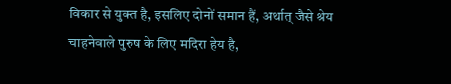विकार से युक्त है, इसलिए दोनों समान हैं, अर्थात् जैसे श्रेय
चाहनेवाले पुरुष के लिए मदिरा हेय है,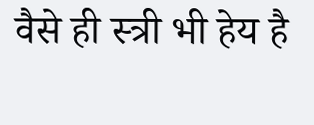वैसे ही स्त्री भी हेय है